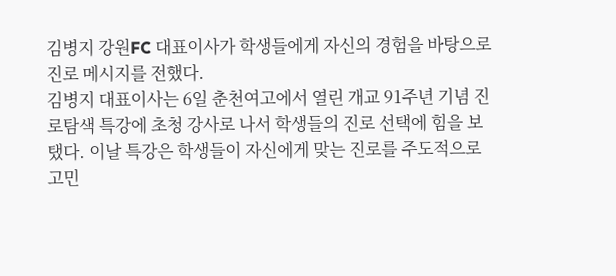김병지 강원FC 대표이사가 학생들에게 자신의 경험을 바탕으로 진로 메시지를 전했다.
김병지 대표이사는 6일 춘천여고에서 열린 개교 91주년 기념 진로탐색 특강에 초청 강사로 나서 학생들의 진로 선택에 힘을 보탰다. 이날 특강은 학생들이 자신에게 맞는 진로를 주도적으로 고민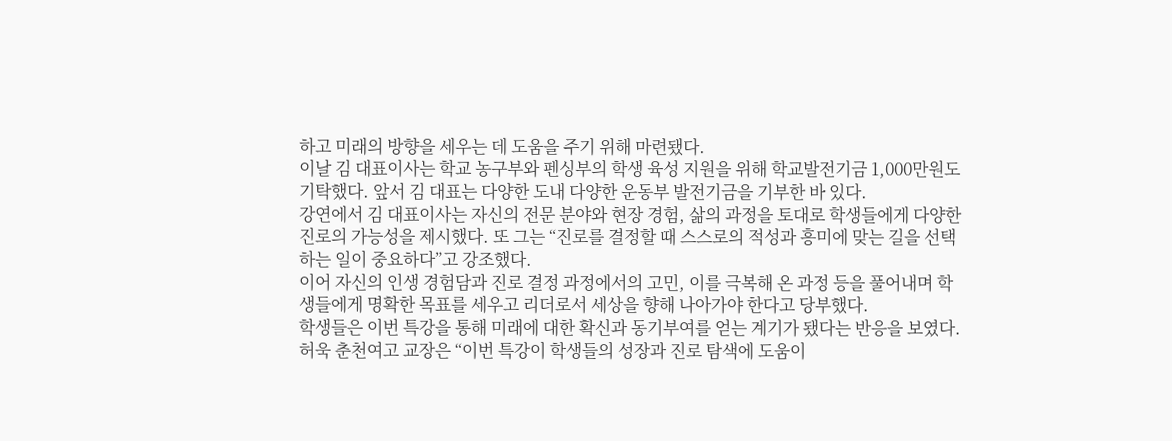하고 미래의 방향을 세우는 데 도움을 주기 위해 마련됐다.
이날 김 대표이사는 학교 농구부와 펜싱부의 학생 육성 지원을 위해 학교발전기금 1,000만원도 기탁했다. 앞서 김 대표는 다양한 도내 다양한 운동부 발전기금을 기부한 바 있다.
강연에서 김 대표이사는 자신의 전문 분야와 현장 경험, 삶의 과정을 토대로 학생들에게 다양한 진로의 가능성을 제시했다. 또 그는 “진로를 결정할 때 스스로의 적성과 흥미에 맞는 길을 선택하는 일이 중요하다”고 강조했다.
이어 자신의 인생 경험담과 진로 결정 과정에서의 고민, 이를 극복해 온 과정 등을 풀어내며 학생들에게 명확한 목표를 세우고 리더로서 세상을 향해 나아가야 한다고 당부했다.
학생들은 이번 특강을 통해 미래에 대한 확신과 동기부여를 얻는 계기가 됐다는 반응을 보였다.
허욱 춘천여고 교장은 “이번 특강이 학생들의 성장과 진로 탐색에 도움이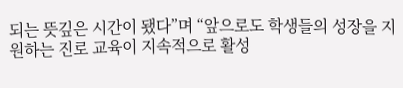되는 뜻깊은 시간이 됐다”며 “앞으로도 학생들의 성장을 지원하는 진로 교육이 지속적으로 활성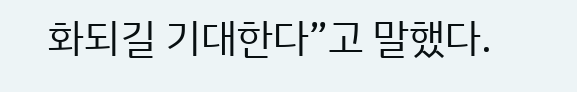화되길 기대한다”고 말했다.